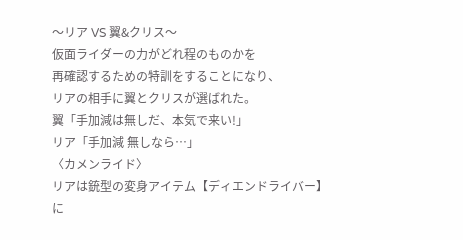〜リア VS 翼&クリス〜
仮面ライダーの力がどれ程のものかを
再確認するための特訓をすることになり、
リアの相手に翼とクリスが選ばれた。
翼「手加減は無しだ、本気で来い!」
リア「手加減 無しなら…」
〈カメンライド〉
リアは銃型の変身アイテム【ディエンドライバー】に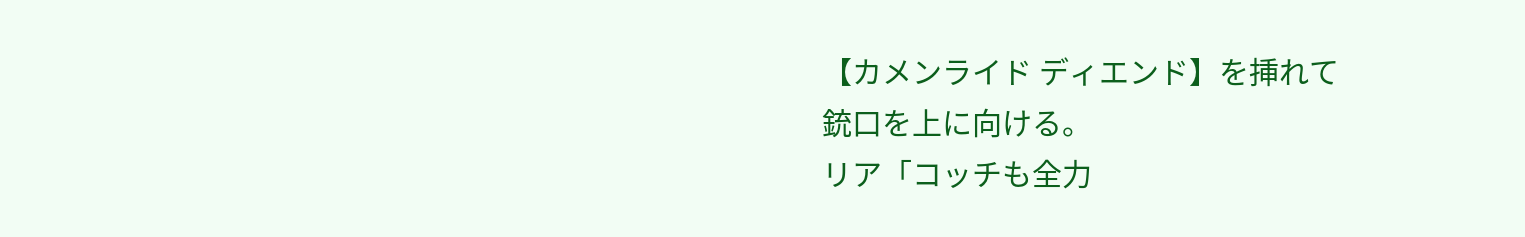【カメンライド ディエンド】を挿れて
銃口を上に向ける。
リア「コッチも全力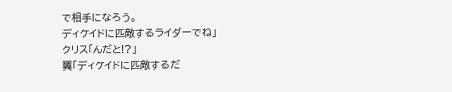で相手になろう。
ディケイドに匹敵するライダーでね」
クリス「んだと!?」
翼「ディケイドに匹敵するだ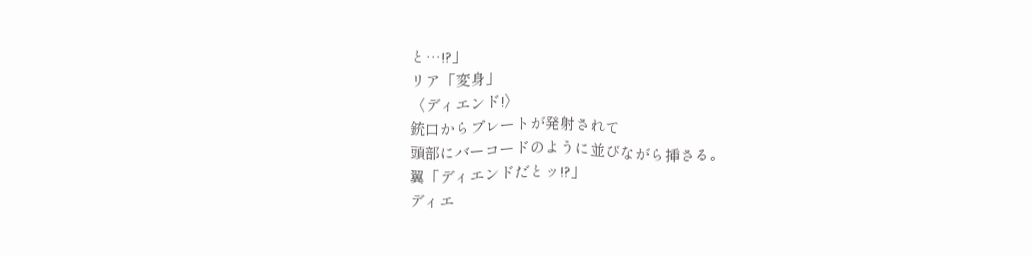と…!?」
リア「変身」
〈ディエンド!〉
銃口からプレートが発射されて
頭部にバーコードのように並びながら挿さる。
翼「ディエンドだとッ!?」
ディエ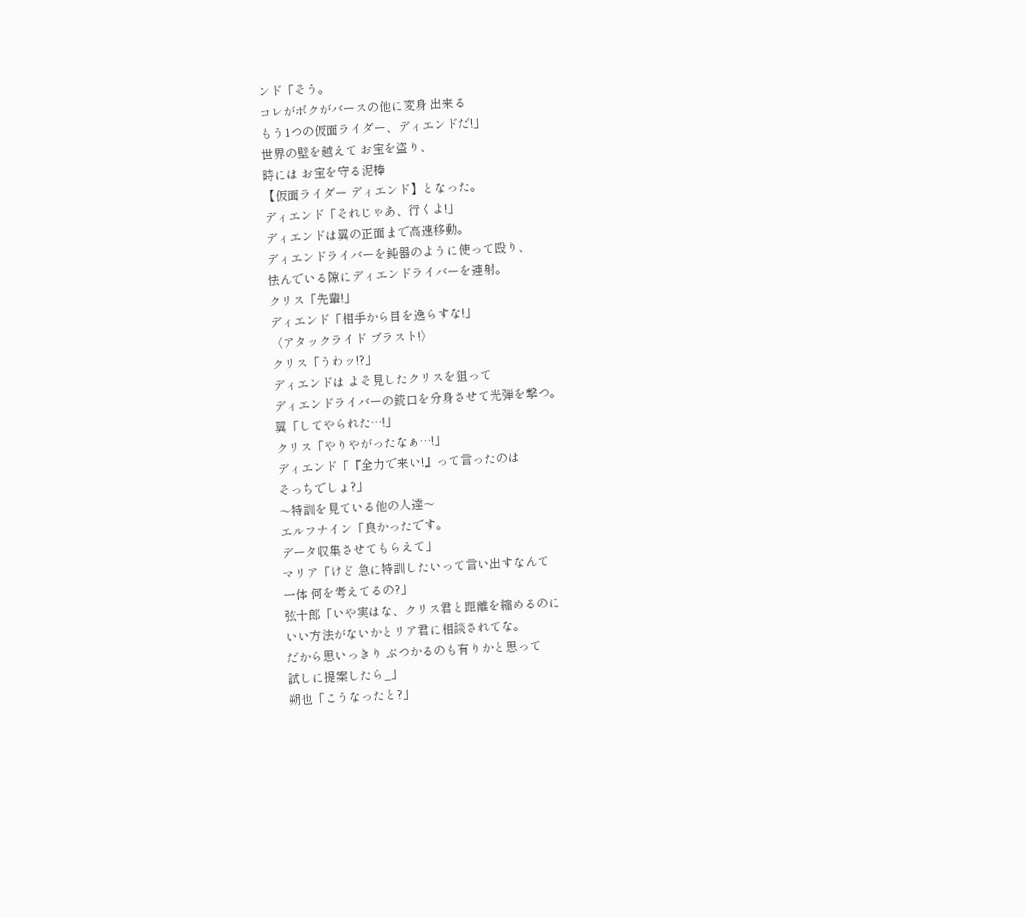ンド「そう。
コレがボクがバースの他に変身 出来る
もう1つの仮面ライダー、ディエンドだ!」
世界の壁を越えて お宝を盗り、
時には お宝を守る泥棒
【仮面ライダー ディエンド】となった。
ディエンド「それじゃあ、行くよ!」
ディエンドは翼の正面まで高速移動。
ディエンドライバーを鈍器のように使って殴り、
怯んでいる隙にディエンドライバーを連射。
クリス「先輩!」
ディエンド「相手から目を逸らすな!」
〈アタックライド ブラスト!〉
クリス「うわッ!?」
ディエンドは よそ見したクリスを狙って
ディエンドライバーの銃口を分身させて光弾を撃つ。
翼「してやられた…!」
クリス「やりやがったなぁ…!」
ディエンド「『全力で来い!』って言ったのは
そっちでしょ?」
〜特訓を見ている他の人達〜
エルフナイン「良かったです。
データ収集させてもらえて」
マリア「けど 急に特訓したいって言い出すなんて
一体 何を考えてるの?」
弦十郎「いや実はな、クリス君と距離を縮めるのに
いい方法がないかとリア君に相談されてな。
だから思いっきり ぶつかるのも有りかと思って
試しに提案したら_」
朔也「こうなったと?」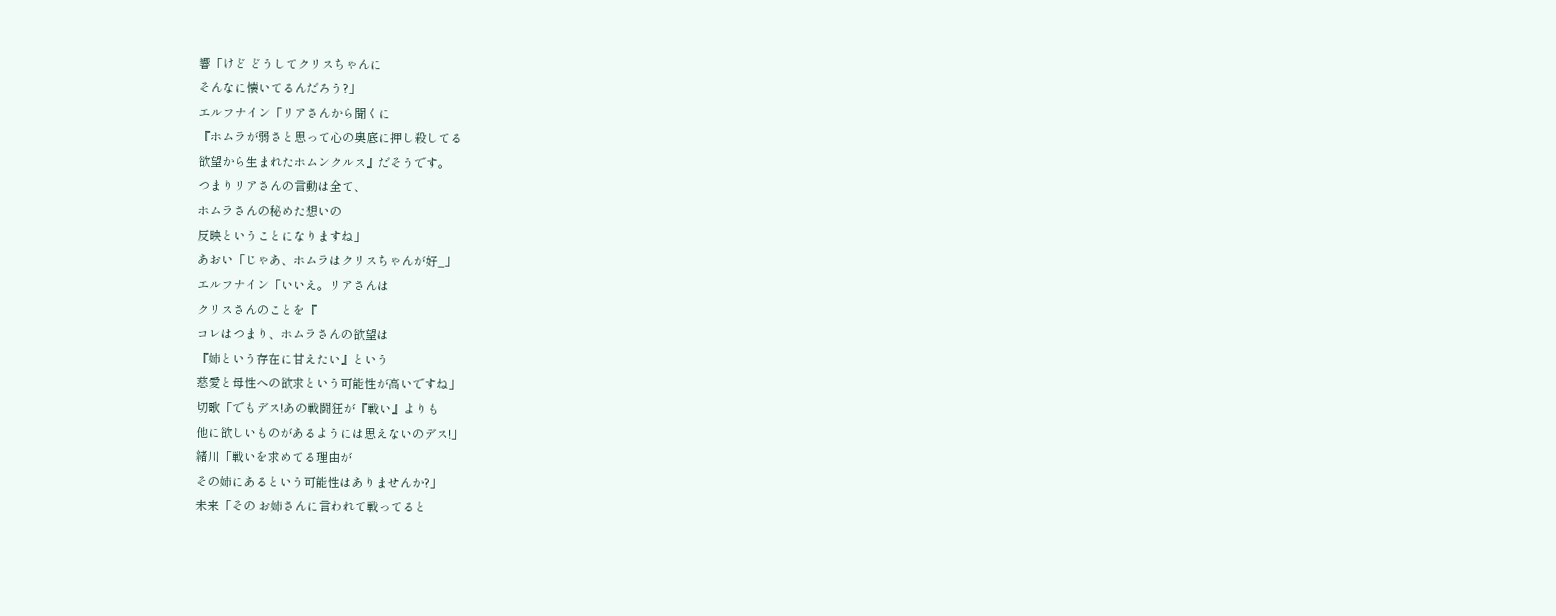響「けど どうしてクリスちゃんに
そんなに懐いてるんだろう?」
エルフナイン「リアさんから聞くに
『ホムラが弱さと思って心の奥底に押し殺してる
欲望から生まれたホムンクルス』だそうです。
つまりリアさんの言動は全て、
ホムラさんの秘めた想いの
反映ということになりますね」
あおい「じゃあ、ホムラはクリスちゃんが好_」
エルフナイン「いいえ。リアさんは
クリスさんのことを『
コレはつまり、ホムラさんの欲望は
『姉という存在に甘えたい』という
慈愛と母性への欲求という可能性が高いですね」
切歌「でもデス!あの戦闘狂が『戦い』よりも
他に欲しいものがあるようには思えないのデス!」
緒川「戦いを求めてる理由が
その姉にあるという可能性はありませんか?」
未来「その お姉さんに言われて戦ってると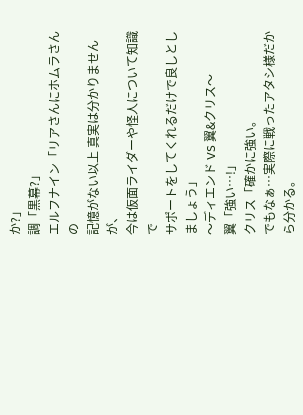か?」
調「黒幕?」
エルフナイン「リアさんにホムラさんの
記憶がない以上 真実は分かりませんが、
今は仮面ライダーや怪人について知識で
サポートをしてくれるだけで良しとしましょう」
〜ディエンド VS 翼&クリス〜
翼「強い…!」
クリス「確かに強い。
でもなぁ…実際に戦ったアタシ様だから分かる。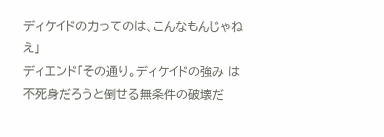ディケイドの力ってのは、こんなもんじゃねえ」
ディエンド「その通り。ディケイドの強み は
不死身だろうと倒せる無条件の破壊だ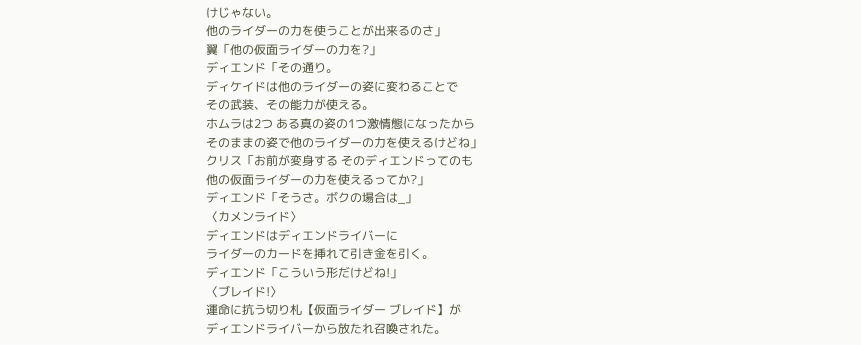けじゃない。
他のライダーの力を使うことが出来るのさ」
翼「他の仮面ライダーの力を?」
ディエンド「その通り。
ディケイドは他のライダーの姿に変わることで
その武装、その能力が使える。
ホムラは2つ ある真の姿の1つ激情態になったから
そのままの姿で他のライダーの力を使えるけどね」
クリス「お前が変身する そのディエンドってのも
他の仮面ライダーの力を使えるってか?」
ディエンド「そうさ。ボクの場合は_」
〈カメンライド〉
ディエンドはディエンドライバーに
ライダーのカードを挿れて引き金を引く。
ディエンド「こういう形だけどね!」
〈ブレイド!〉
運命に抗う切り札【仮面ライダー ブレイド】が
ディエンドライバーから放たれ召喚された。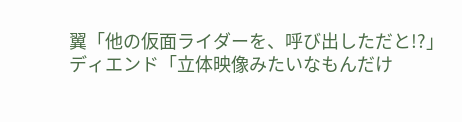翼「他の仮面ライダーを、呼び出しただと!?」
ディエンド「立体映像みたいなもんだけ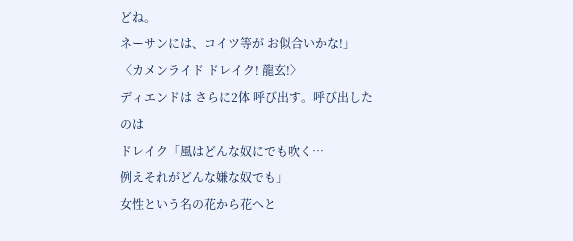どね。
ネーサンには、コイツ等が お似合いかな!」
〈カメンライド ドレイク! 龍玄!〉
ディエンドは さらに2体 呼び出す。呼び出したのは
ドレイク「風はどんな奴にでも吹く…
例えそれがどんな嫌な奴でも」
女性という名の花から花へと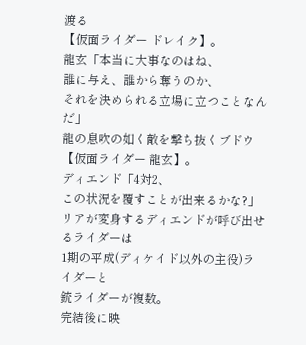渡る
【仮面ライダー ドレイク】。
龍玄「本当に大事なのはね、
誰に与え、誰から奪うのか、
それを決められる立場に立つことなんだ」
龍の息吹の如く敵を撃ち抜くブドウ
【仮面ライダー 龍玄】。
ディエンド「4対2、
この状況を覆すことが出来るかな?」
リアが変身するディエンドが呼び出せるライダーは
1期の平成(ディケイド以外の主役)ライダーと
銃ライダーが複数。
完結後に映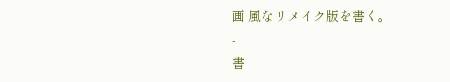画 風なリメイク版を書く。
-
書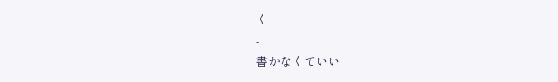く
-
書かなくていい